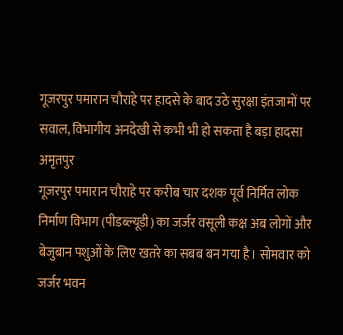गूजरपुर पमारान चौराहे पर हादसे के बाद उठे सुरक्षा इंतजामों पर सवाल, विभागीय अनदेखी से कभी भी हो सकता है बड़ा हादसा
अमृतपुर
गूजरपुर पमारान चौराहे पर करीब चार दशक पूर्व निर्मित लोक निर्माण विभाग (पीडब्ल्यूडी) का जर्जर वसूली कक्ष अब लोगों और बेजुबान पशुओं के लिए खतरे का सबब बन गया है। सोमवार को जर्जर भवन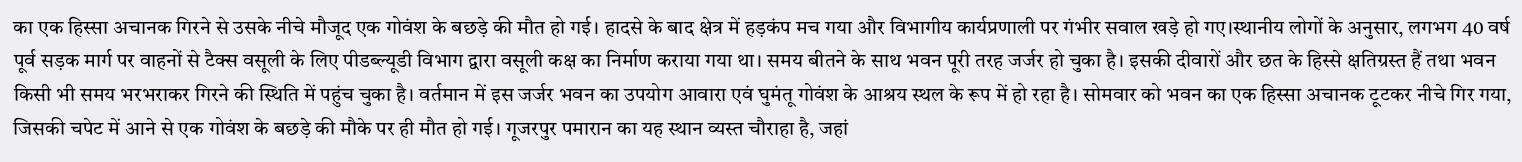का एक हिस्सा अचानक गिरने से उसके नीचे मौजूद एक गोवंश के बछड़े की मौत हो गई। हादसे के बाद क्षेत्र में हड़कंप मच गया और विभागीय कार्यप्रणाली पर गंभीर सवाल खड़े हो गए।स्थानीय लोगों के अनुसार, लगभग 40 वर्ष पूर्व सड़क मार्ग पर वाहनों से टैक्स वसूली के लिए पीडब्ल्यूडी विभाग द्वारा वसूली कक्ष का निर्माण कराया गया था। समय बीतने के साथ भवन पूरी तरह जर्जर हो चुका है। इसकी दीवारों और छत के हिस्से क्षतिग्रस्त हैं तथा भवन किसी भी समय भरभराकर गिरने की स्थिति में पहुंच चुका है। वर्तमान में इस जर्जर भवन का उपयोग आवारा एवं घुमंतू गोवंश के आश्रय स्थल के रूप में हो रहा है। सोमवार को भवन का एक हिस्सा अचानक टूटकर नीचे गिर गया, जिसकी चपेट में आने से एक गोवंश के बछड़े की मौके पर ही मौत हो गई। गूजरपुर पमारान का यह स्थान व्यस्त चौराहा है, जहां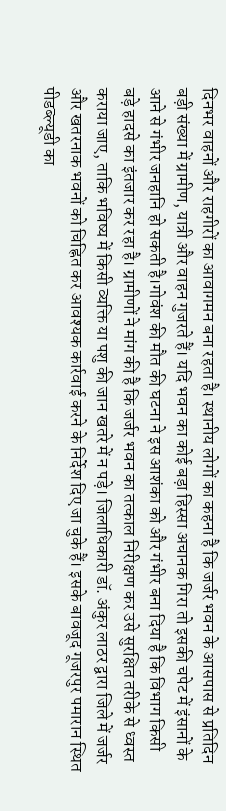दिनभर वाहनों और राहगीरों का आवागमन बना रहता है। स्थानीय लोगों का कहना है कि जर्जर भवन के आसपास से प्रतिदिन बड़ी संख्या में ग्रामीण, यात्री और वाहन गुजरते हैं। यदि भवन का कोई बड़ा हिस्सा अचानक गिरा तो इसकी चपेट में इंसानों के आने से गंभीर जनहानि हो सकती है।गोवंश की मौत की घटना ने इस आशंका को और गंभीर बना दिया है कि विभाग किसी बड़े हादसे का इंतजार कर रहा है। ग्रामीणों ने मांग की है कि जर्जर भवन का तत्काल निरीक्षण कर उसे सुरक्षित तरीके से ध्वस्त कराया जाए, ताकि भविष्य में किसी व्यक्ति या पशु की जान खतरे में न पड़े। जिलाधिकारी डॉ. अंकुर लाठर द्वारा जिले में जर्जर और खतरनाक भवनों को चिह्नित कर आवश्यक कार्रवाई करने के निर्देश दिए जा चुके हैं। इसके बावजूद गूजरपुर पमारान स्थित पीडब्ल्यूडी का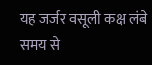यह जर्जर वसूली कक्ष लंबे समय से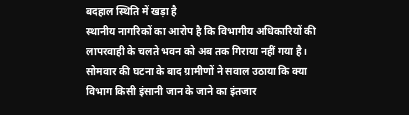बदहाल स्थिति में खड़ा है
स्थानीय नागरिकों का आरोप है कि विभागीय अधिकारियों की लापरवाही के चलते भवन को अब तक गिराया नहीं गया है। सोमवार की घटना के बाद ग्रामीणों ने सवाल उठाया कि क्या विभाग किसी इंसानी जान के जाने का इंतजार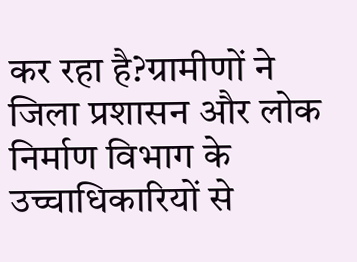कर रहा है?ग्रामीणों ने जिला प्रशासन और लोक निर्माण विभाग के उच्चाधिकारियों से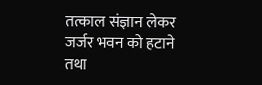तत्काल संज्ञान लेकर जर्जर भवन को हटाने तथा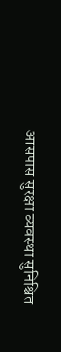आसपास सुरक्षा व्यवस्था सुनिश्चित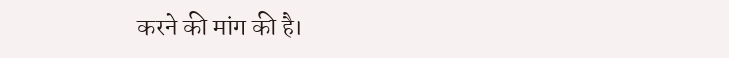करने की मांग की है।